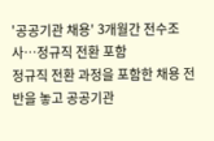'공공기관 채용' 3개월간 전수조사…정규직 전환 포함
정규직 전환 과정을 포함한 채용 전반을 놓고 공공기관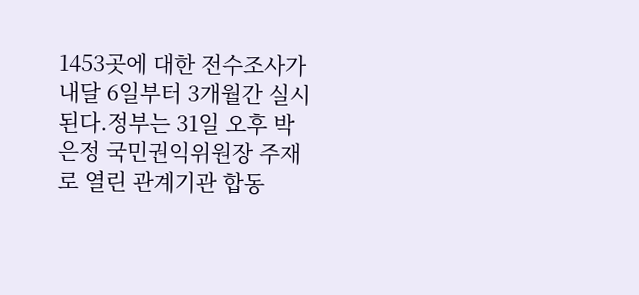1453곳에 대한 전수조사가 내달 6일부터 3개월간 실시된다.정부는 31일 오후 박은정 국민권익위원장 주재로 열린 관계기관 합동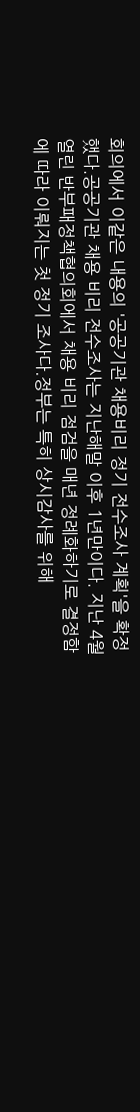회의에서 이같은 내용의 '공공기관 채용비리 정기 전수조사 계획'을 확정했다.공공기관 채용 비리 전수조사는 지난해말 이후 1년만이다. 지난 4월 열린 반부패정책협의회에서 채용 비리 점검을 매년 정례화하기로 결정함에 따라 이뤄지는 첫 정기 조사다.정부는 특히 상시감사를 위해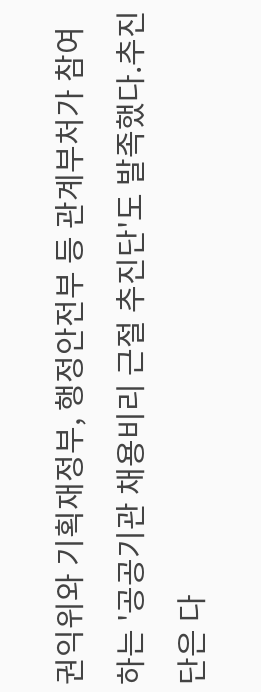권익위와 기획재정부, 행정안전부 등 관계부처가 참여하는 '공공기관 채용비리 근절 추진단'도 발족했다.추진단은 다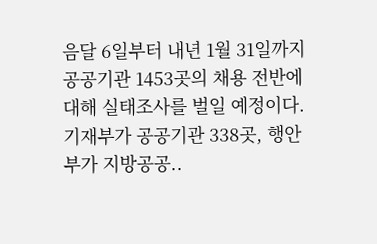음달 6일부터 내년 1월 31일까지 공공기관 1453곳의 채용 전반에 대해 실태조사를 벌일 예정이다. 기재부가 공공기관 338곳, 행안부가 지방공공..